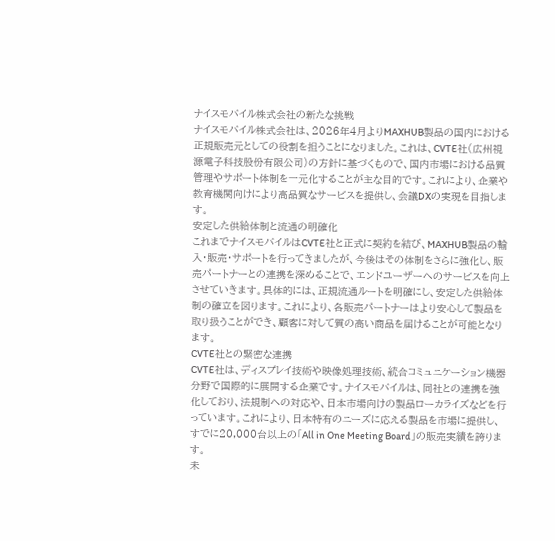ナイスモバイル株式会社の新たな挑戦
ナイスモバイル株式会社は、2026年4月よりMAXHUB製品の国内における正規販売元としての役割を担うことになりました。これは、CVTE社(広州視源電子科技股份有限公司)の方針に基づくもので、国内市場における品質管理やサポート体制を一元化することが主な目的です。これにより、企業や教育機関向けにより高品質なサービスを提供し、会議DXの実現を目指します。
安定した供給体制と流通の明確化
これまでナイスモバイルはCVTE社と正式に契約を結び、MAXHUB製品の輸入・販売・サポートを行ってきましたが、今後はその体制をさらに強化し、販売パートナーとの連携を深めることで、エンドユーザーへのサービスを向上させていきます。具体的には、正規流通ルートを明確にし、安定した供給体制の確立を図ります。これにより、各販売パートナーはより安心して製品を取り扱うことができ、顧客に対して質の高い商品を届けることが可能となります。
CVTE社との緊密な連携
CVTE社は、ディスプレイ技術や映像処理技術、統合コミュニケーション機器分野で国際的に展開する企業です。ナイスモバイルは、同社との連携を強化しており、法規制への対応や、日本市場向けの製品ローカライズなどを行っています。これにより、日本特有のニーズに応える製品を市場に提供し、すでに20,000台以上の「All in One Meeting Board」の販売実績を誇ります。
未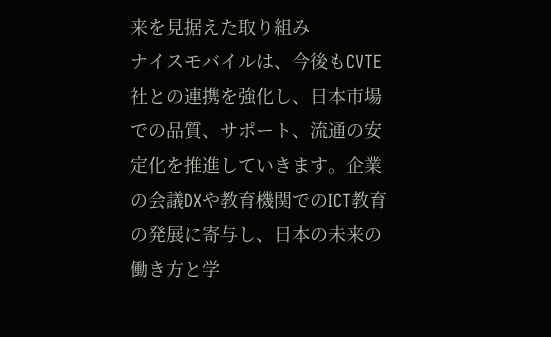来を見据えた取り組み
ナイスモバイルは、今後もCVTE社との連携を強化し、日本市場での品質、サポート、流通の安定化を推進していきます。企業の会議DXや教育機関でのICT教育の発展に寄与し、日本の未来の働き方と学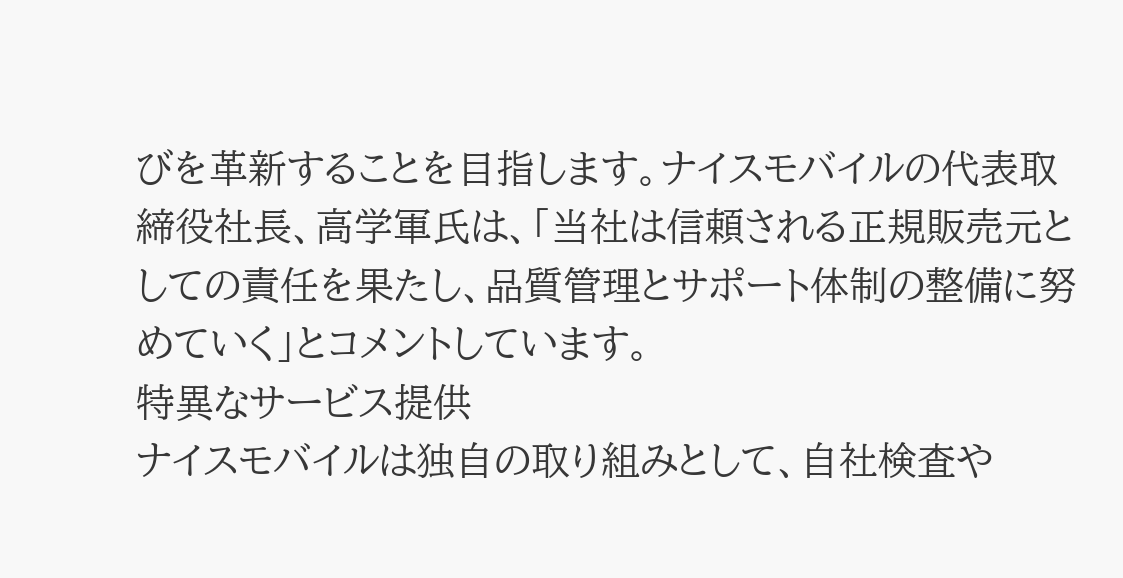びを革新することを目指します。ナイスモバイルの代表取締役社長、高学軍氏は、「当社は信頼される正規販売元としての責任を果たし、品質管理とサポート体制の整備に努めていく」とコメントしています。
特異なサービス提供
ナイスモバイルは独自の取り組みとして、自社検査や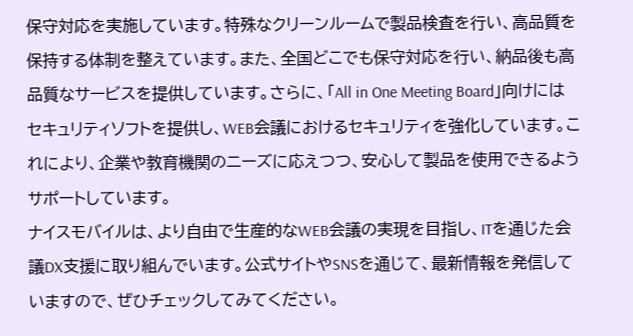保守対応を実施しています。特殊なクリーンルームで製品検査を行い、高品質を保持する体制を整えています。また、全国どこでも保守対応を行い、納品後も高品質なサービスを提供しています。さらに、「All in One Meeting Board」向けにはセキュリティソフトを提供し、WEB会議におけるセキュリティを強化しています。これにより、企業や教育機関のニーズに応えつつ、安心して製品を使用できるようサポートしています。
ナイスモバイルは、より自由で生産的なWEB会議の実現を目指し、ITを通じた会議DX支援に取り組んでいます。公式サイトやSNSを通じて、最新情報を発信していますので、ぜひチェックしてみてください。